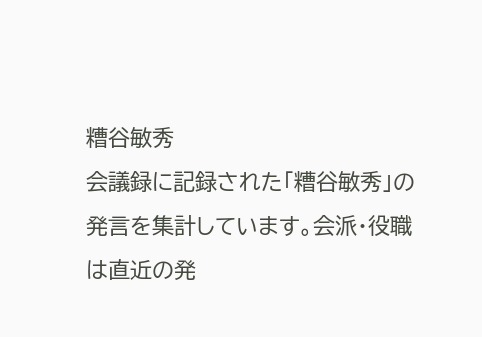糟谷敏秀
会議録に記録された「糟谷敏秀」の発言を集計しています。会派・役職は直近の発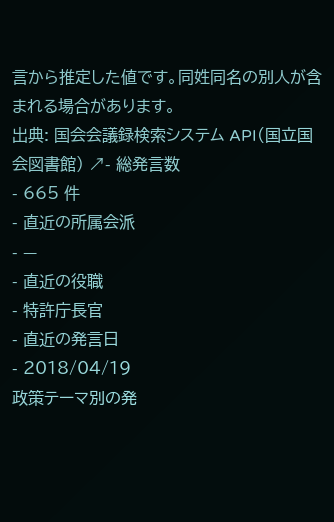言から推定した値です。同姓同名の別人が含まれる場合があります。
出典: 国会会議録検索システム API(国立国会図書館) ↗- 総発言数
- 665 件
- 直近の所属会派
- —
- 直近の役職
- 特許庁長官
- 直近の発言日
- 2018/04/19
政策テーマ別の発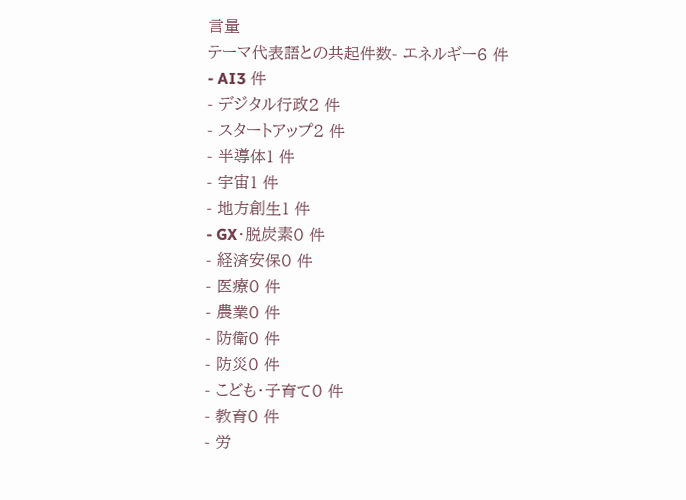言量
テーマ代表語との共起件数- エネルギー6 件
- AI3 件
- デジタル行政2 件
- スタートアップ2 件
- 半導体1 件
- 宇宙1 件
- 地方創生1 件
- GX・脱炭素0 件
- 経済安保0 件
- 医療0 件
- 農業0 件
- 防衛0 件
- 防災0 件
- こども・子育て0 件
- 教育0 件
- 労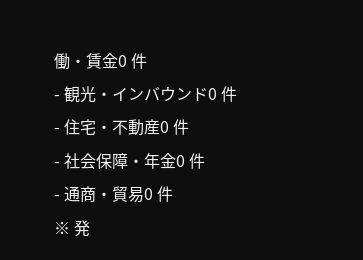働・賃金0 件
- 観光・インバウンド0 件
- 住宅・不動産0 件
- 社会保障・年金0 件
- 通商・貿易0 件
※ 発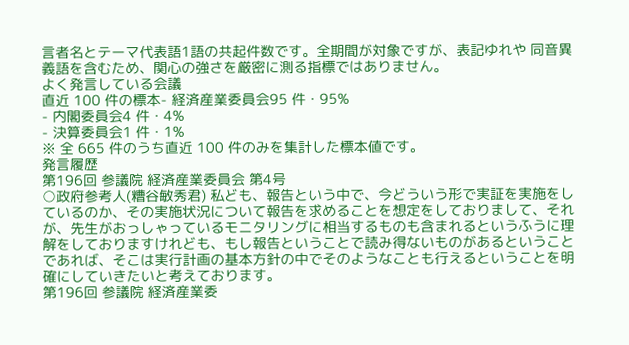言者名とテーマ代表語1語の共起件数です。全期間が対象ですが、表記ゆれや 同音異義語を含むため、関心の強さを厳密に測る指標ではありません。
よく発言している会議
直近 100 件の標本- 経済産業委員会95 件・95%
- 内閣委員会4 件・4%
- 決算委員会1 件・1%
※ 全 665 件のうち直近 100 件のみを集計した標本値です。
発言履歴
第196回 参議院 経済産業委員会 第4号
○政府参考人(糟谷敏秀君) 私ども、報告という中で、今どういう形で実証を実施をしているのか、その実施状況について報告を求めることを想定をしておりまして、それが、先生がおっしゃっているモニタリングに相当するものも含まれるというふうに理解をしておりますけれども、もし報告ということで読み得ないものがあるということであれば、そこは実行計画の基本方針の中でそのようなことも行えるということを明確にしていきたいと考えております。
第196回 参議院 経済産業委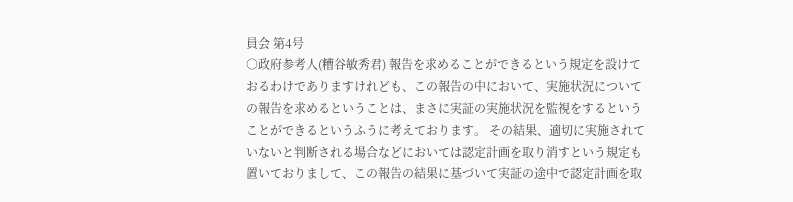員会 第4号
○政府参考人(糟谷敏秀君) 報告を求めることができるという規定を設けておるわけでありますけれども、この報告の中において、実施状況についての報告を求めるということは、まさに実証の実施状況を監視をするということができるというふうに考えております。 その結果、適切に実施されていないと判断される場合などにおいては認定計画を取り消すという規定も置いておりまして、この報告の結果に基づいて実証の途中で認定計画を取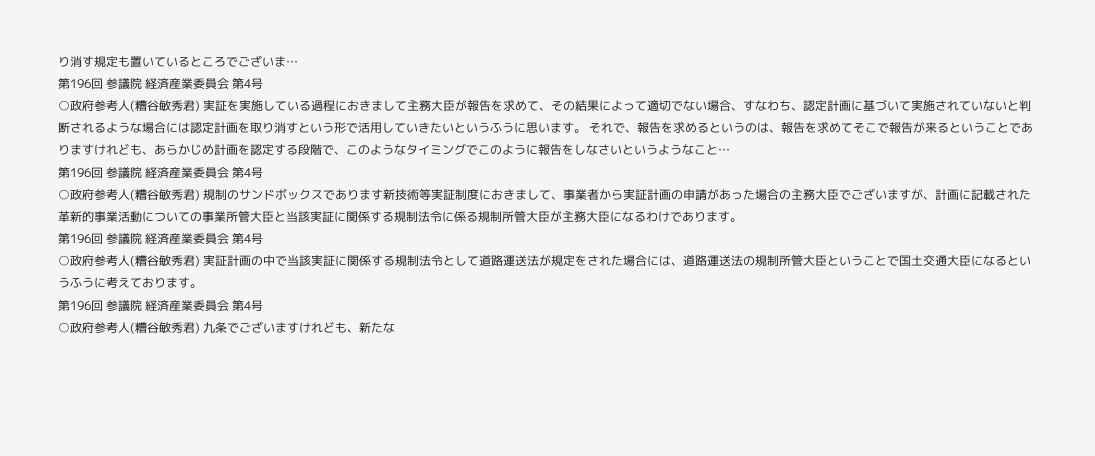り消す規定も置いているところでございま…
第196回 参議院 経済産業委員会 第4号
○政府参考人(糟谷敏秀君) 実証を実施している過程におきまして主務大臣が報告を求めて、その結果によって適切でない場合、すなわち、認定計画に基づいて実施されていないと判断されるような場合には認定計画を取り消すという形で活用していきたいというふうに思います。 それで、報告を求めるというのは、報告を求めてそこで報告が来るということでありますけれども、あらかじめ計画を認定する段階で、このようなタイミングでこのように報告をしなさいというようなこと…
第196回 参議院 経済産業委員会 第4号
○政府参考人(糟谷敏秀君) 規制のサンドボックスであります新技術等実証制度におきまして、事業者から実証計画の申請があった場合の主務大臣でございますが、計画に記載された革新的事業活動についての事業所管大臣と当該実証に関係する規制法令に係る規制所管大臣が主務大臣になるわけであります。
第196回 参議院 経済産業委員会 第4号
○政府参考人(糟谷敏秀君) 実証計画の中で当該実証に関係する規制法令として道路運送法が規定をされた場合には、道路運送法の規制所管大臣ということで国土交通大臣になるというふうに考えております。
第196回 参議院 経済産業委員会 第4号
○政府参考人(糟谷敏秀君) 九条でございますけれども、新たな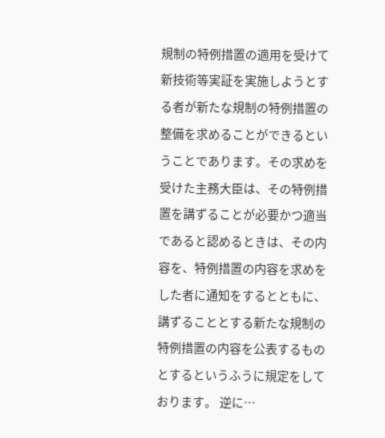規制の特例措置の適用を受けて新技術等実証を実施しようとする者が新たな規制の特例措置の整備を求めることができるということであります。その求めを受けた主務大臣は、その特例措置を講ずることが必要かつ適当であると認めるときは、その内容を、特例措置の内容を求めをした者に通知をするとともに、講ずることとする新たな規制の特例措置の内容を公表するものとするというふうに規定をしております。 逆に…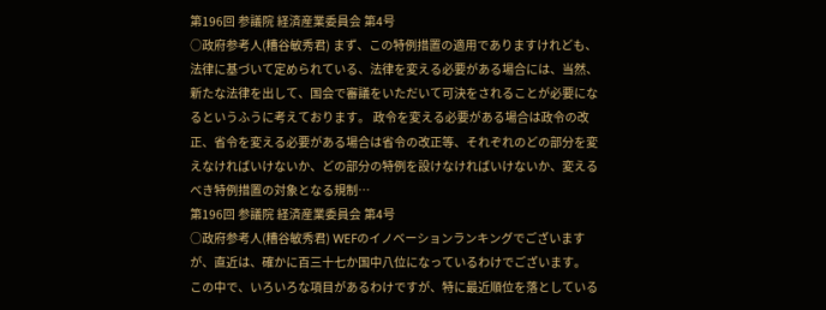第196回 参議院 経済産業委員会 第4号
○政府参考人(糟谷敏秀君) まず、この特例措置の適用でありますけれども、法律に基づいて定められている、法律を変える必要がある場合には、当然、新たな法律を出して、国会で審議をいただいて可決をされることが必要になるというふうに考えております。 政令を変える必要がある場合は政令の改正、省令を変える必要がある場合は省令の改正等、それぞれのどの部分を変えなければいけないか、どの部分の特例を設けなければいけないか、変えるべき特例措置の対象となる規制…
第196回 参議院 経済産業委員会 第4号
○政府参考人(糟谷敏秀君) WEFのイノベーションランキングでございますが、直近は、確かに百三十七か国中八位になっているわけでございます。 この中で、いろいろな項目があるわけですが、特に最近順位を落としている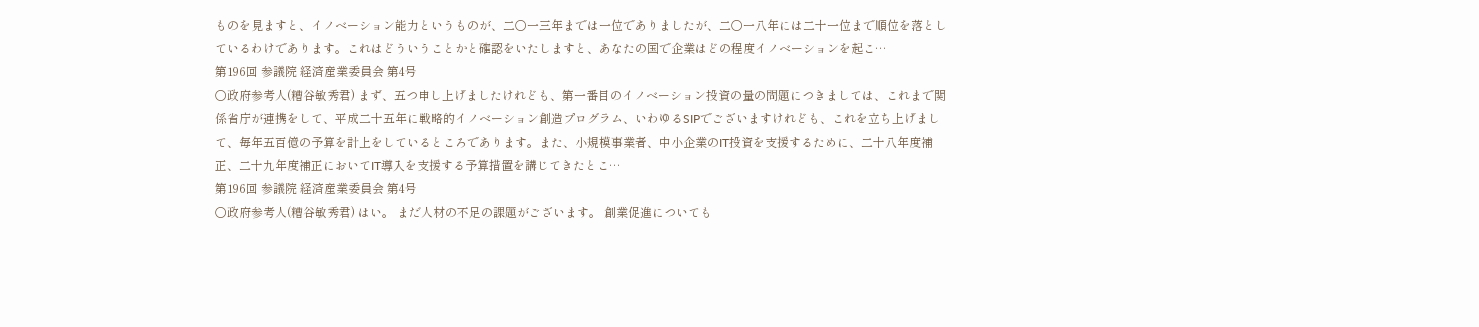ものを見ますと、イノベーション能力というものが、二〇一三年までは一位でありましたが、二〇一八年には二十一位まで順位を落としているわけであります。これはどういうことかと確認をいたしますと、あなたの国で企業はどの程度イノベーションを起こ…
第196回 参議院 経済産業委員会 第4号
○政府参考人(糟谷敏秀君) まず、五つ申し上げましたけれども、第一番目のイノベーション投資の量の問題につきましては、これまで関係省庁が連携をして、平成二十五年に戦略的イノベーション創造プログラム、いわゆるSIPでございますけれども、これを立ち上げまして、毎年五百億の予算を計上をしているところであります。また、小規模事業者、中小企業のIT投資を支援するために、二十八年度補正、二十九年度補正においてIT導入を支援する予算措置を講じてきたとこ…
第196回 参議院 経済産業委員会 第4号
○政府参考人(糟谷敏秀君) はい。 まだ人材の不足の課題がございます。 創業促進についても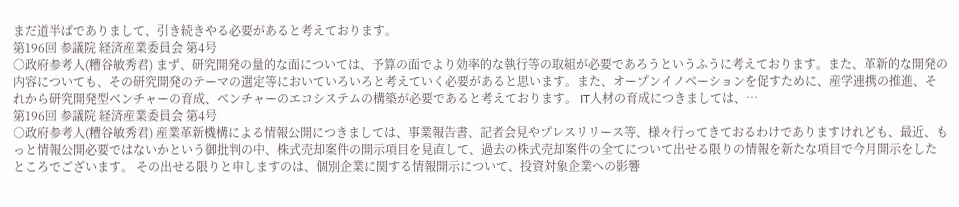まだ道半ばでありまして、引き続きやる必要があると考えております。
第196回 参議院 経済産業委員会 第4号
○政府参考人(糟谷敏秀君) まず、研究開発の量的な面については、予算の面でより効率的な執行等の取組が必要であろうというふうに考えております。また、革新的な開発の内容についても、その研究開発のテーマの選定等においていろいろと考えていく必要があると思います。また、オープンイノベーションを促すために、産学連携の推進、それから研究開発型ベンチャーの育成、ベンチャーのエコシステムの構築が必要であると考えております。 IT人材の育成につきましては、…
第196回 参議院 経済産業委員会 第4号
○政府参考人(糟谷敏秀君) 産業革新機構による情報公開につきましては、事業報告書、記者会見やプレスリリース等、様々行ってきておるわけでありますけれども、最近、もっと情報公開必要ではないかという御批判の中、株式売却案件の開示項目を見直して、過去の株式売却案件の全てについて出せる限りの情報を新たな項目で今月開示をしたところでございます。 その出せる限りと申しますのは、個別企業に関する情報開示について、投資対象企業への影響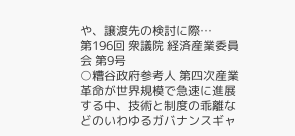や、譲渡先の検討に際…
第196回 衆議院 経済産業委員会 第9号
○糟谷政府参考人 第四次産業革命が世界規模で急速に進展する中、技術と制度の乖離などのいわゆるガバナンスギャ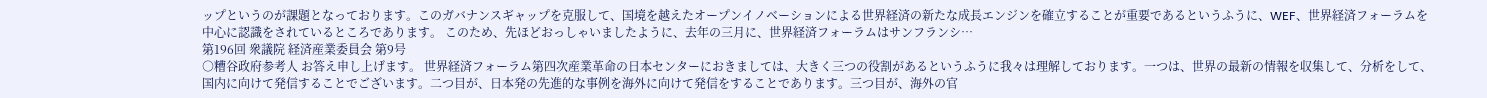ップというのが課題となっております。このガバナンスギャップを克服して、国境を越えたオープンイノベーションによる世界経済の新たな成長エンジンを確立することが重要であるというふうに、WEF、世界経済フォーラムを中心に認識をされているところであります。 このため、先ほどおっしゃいましたように、去年の三月に、世界経済フォーラムはサンフランシ…
第196回 衆議院 経済産業委員会 第9号
○糟谷政府参考人 お答え申し上げます。 世界経済フォーラム第四次産業革命の日本センターにおきましては、大きく三つの役割があるというふうに我々は理解しております。一つは、世界の最新の情報を収集して、分析をして、国内に向けて発信することでございます。二つ目が、日本発の先進的な事例を海外に向けて発信をすることであります。三つ目が、海外の官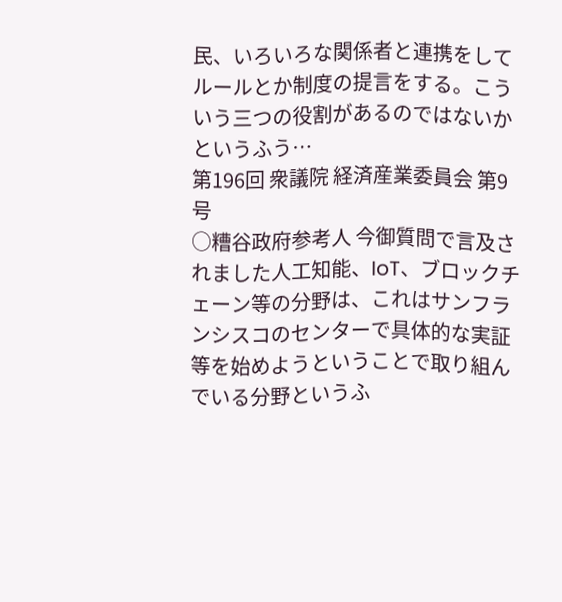民、いろいろな関係者と連携をしてルールとか制度の提言をする。こういう三つの役割があるのではないかというふう…
第196回 衆議院 経済産業委員会 第9号
○糟谷政府参考人 今御質問で言及されました人工知能、IoT、ブロックチェーン等の分野は、これはサンフランシスコのセンターで具体的な実証等を始めようということで取り組んでいる分野というふ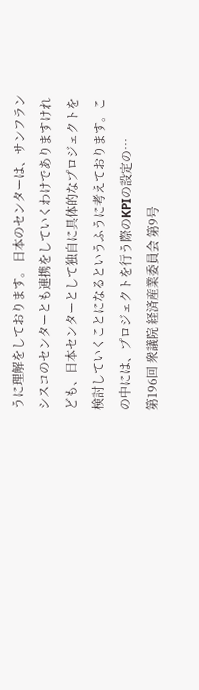うに理解をしております。 日本のセンターは、サンフランシスコのセンターとも連携をしていくわけでありますけれども、日本センターとして独自に具体的なプロジェクトを検討していくことになるというふうに考えております。この中には、プロジェクトを行う際のKPIの設定の…
第196回 衆議院 経済産業委員会 第9号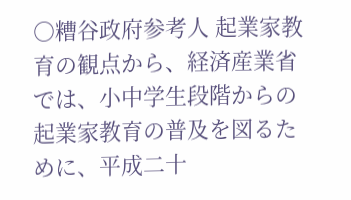○糟谷政府参考人 起業家教育の観点から、経済産業省では、小中学生段階からの起業家教育の普及を図るために、平成二十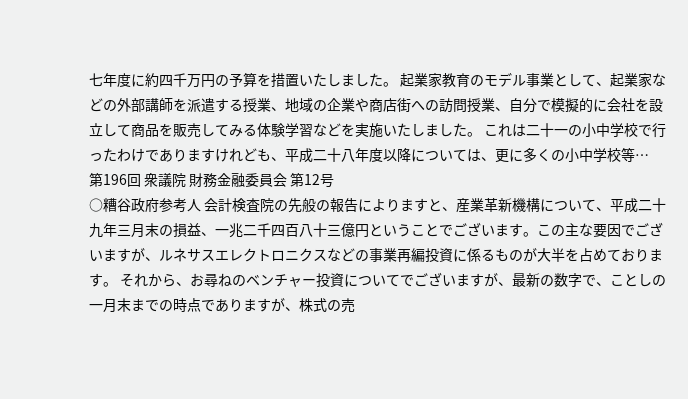七年度に約四千万円の予算を措置いたしました。 起業家教育のモデル事業として、起業家などの外部講師を派遣する授業、地域の企業や商店街への訪問授業、自分で模擬的に会社を設立して商品を販売してみる体験学習などを実施いたしました。 これは二十一の小中学校で行ったわけでありますけれども、平成二十八年度以降については、更に多くの小中学校等…
第196回 衆議院 財務金融委員会 第12号
○糟谷政府参考人 会計検査院の先般の報告によりますと、産業革新機構について、平成二十九年三月末の損益、一兆二千四百八十三億円ということでございます。この主な要因でございますが、ルネサスエレクトロニクスなどの事業再編投資に係るものが大半を占めております。 それから、お尋ねのベンチャー投資についてでございますが、最新の数字で、ことしの一月末までの時点でありますが、株式の売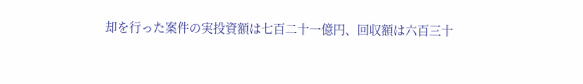却を行った案件の実投資額は七百二十一億円、回収額は六百三十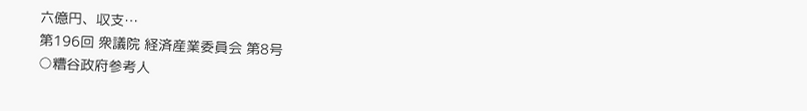六億円、収支…
第196回 衆議院 経済産業委員会 第8号
○糟谷政府参考人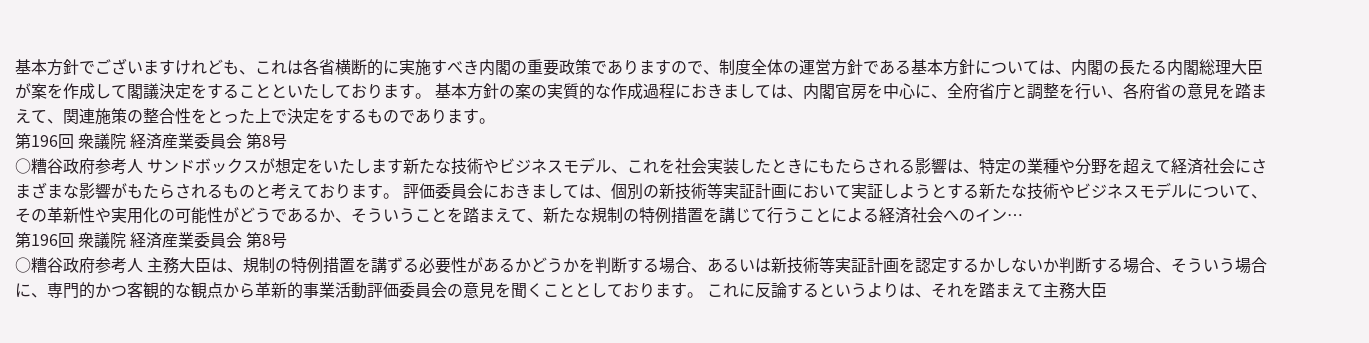基本方針でございますけれども、これは各省横断的に実施すべき内閣の重要政策でありますので、制度全体の運営方針である基本方針については、内閣の長たる内閣総理大臣が案を作成して閣議決定をすることといたしております。 基本方針の案の実質的な作成過程におきましては、内閣官房を中心に、全府省庁と調整を行い、各府省の意見を踏まえて、関連施策の整合性をとった上で決定をするものであります。
第196回 衆議院 経済産業委員会 第8号
○糟谷政府参考人 サンドボックスが想定をいたします新たな技術やビジネスモデル、これを社会実装したときにもたらされる影響は、特定の業種や分野を超えて経済社会にさまざまな影響がもたらされるものと考えております。 評価委員会におきましては、個別の新技術等実証計画において実証しようとする新たな技術やビジネスモデルについて、その革新性や実用化の可能性がどうであるか、そういうことを踏まえて、新たな規制の特例措置を講じて行うことによる経済社会へのイン…
第196回 衆議院 経済産業委員会 第8号
○糟谷政府参考人 主務大臣は、規制の特例措置を講ずる必要性があるかどうかを判断する場合、あるいは新技術等実証計画を認定するかしないか判断する場合、そういう場合に、専門的かつ客観的な観点から革新的事業活動評価委員会の意見を聞くこととしております。 これに反論するというよりは、それを踏まえて主務大臣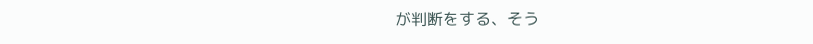が判断をする、そう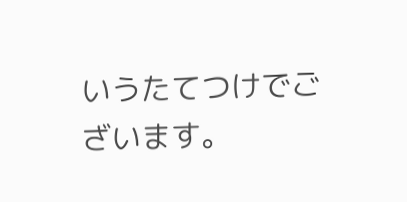いうたてつけでございます。